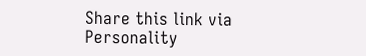Share this link via
Personality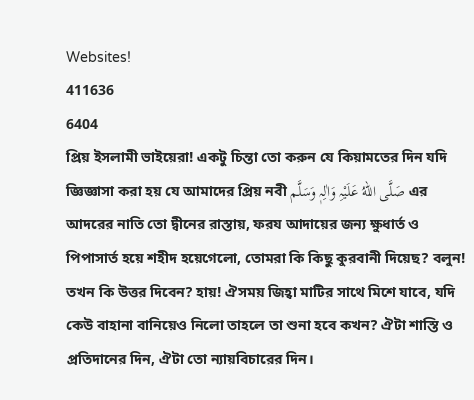Websites!
411636
6404
প্রিয় ইসলামী ভাইয়েরা! একটু চিন্তা তো করুন যে কিয়ামতের দিন যদি জ্ঞিজ্ঞাসা করা হয় যে আমাদের প্রিয় নবী صَلَّی اللهُ عَلَیْہِ وَاٰلِہٖ وَسَلَّم এর আদরের নাতি তো দ্বীনের রাস্তায়, ফরয আদায়ের জন্য ক্ষুধার্ত ও পিপাসার্ত হয়ে শহীদ হয়েগেলো, তোমরা কি কিছু কুরবানী দিয়েছ? বলুন! তখন কি উত্তর দিবেন? হায়! ঐসময় জিহ্বা মাটির সাথে মিশে যাবে, যদি কেউ বাহানা বানিয়েও নিলো তাহলে তা শুনা হবে কখন? ঐটা শাস্তি ও প্রতিদানের দিন, ঐটা তো ন্যায়বিচারের দিন।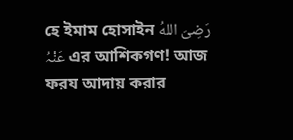হে ইমাম হোসাইন رَضِیَ اللهُ عَنْہُ এর আশিকগণ! আজ ফরয আদায় করার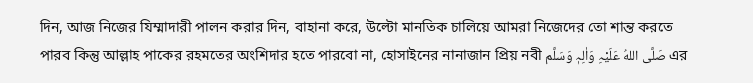দিন, আজ নিজের যিম্মাদারী পালন করার দিন, বাহানা করে, উল্টো মানতিক চালিয়ে আমরা নিজেদের তো শান্ত করতে পারব কিন্তু আল্লাহ পাকের রহমতের অংশিদার হতে পারবো না, হোসাইনের নানাজান প্রিয় নবী صَلَّی اللهُ عَلَیْہِ وَاٰلِہٖ وَسَلَّم এর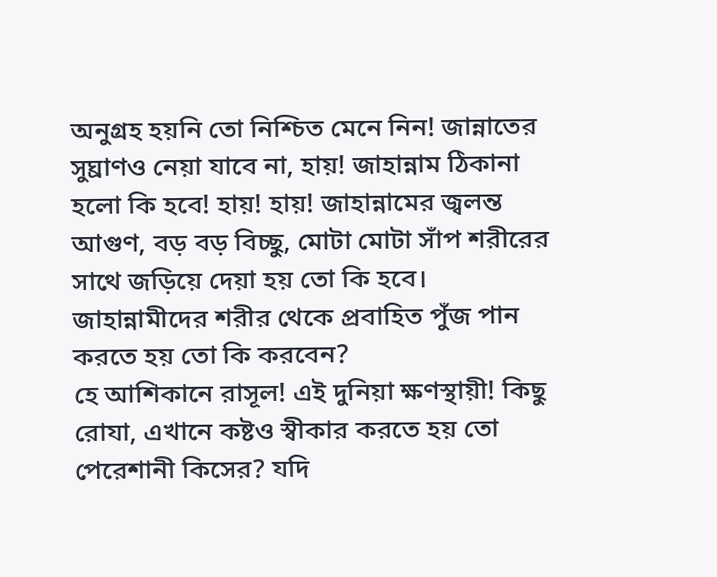অনুগ্রহ হয়নি তো নিশ্চিত মেনে নিন! জান্নাতের সুঘ্রাণও নেয়া যাবে না, হায়! জাহান্নাম ঠিকানা হলো কি হবে! হায়! হায়! জাহান্নামের জ্বলন্ত আগুণ, বড় বড় বিচ্ছু, মোটা মোটা সাঁপ শরীরের সাথে জড়িয়ে দেয়া হয় তো কি হবে। জাহান্নামীদের শরীর থেকে প্রবাহিত পুঁজ পান করতে হয় তো কি করবেন?
হে আশিকানে রাসূল! এই দুনিয়া ক্ষণস্থায়ী! কিছু রোযা, এখানে কষ্টও স্বীকার করতে হয় তো পেরেশানী কিসের? যদি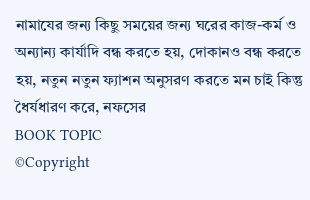নামাযের জন্য কিছু সময়ের জন্য ঘরের কাজ-কর্ম ও অন্যান্য কার্যাদি বন্ধ করতে হয়, দোকানও বন্ধ করতে হয়, নতুন নতুন ফ্যাশন অনুসরণ করতে মন চাই কিন্তু ধৈর্যধারণ করে, নফসের
BOOK TOPIC
©Copyright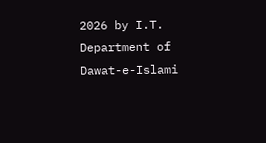2026 by I.T. Department of Dawat-e-Islami